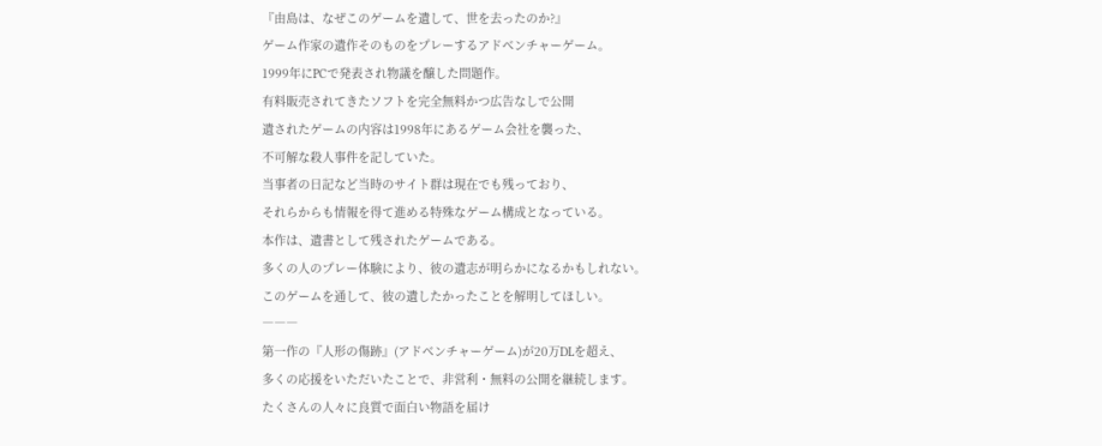『由島は、なぜこのゲームを遺して、世を去ったのか?』
ゲーム作家の遺作そのものをプレーするアドベンチャーゲーム。
1999年にPCで発表され物議を醸した問題作。
有料販売されてきたソフトを完全無料かつ広告なしで公開
遺されたゲームの内容は1998年にあるゲーム会社を襲った、
不可解な殺人事件を記していた。
当事者の日記など当時のサイト群は現在でも残っており、
それらからも情報を得て進める特殊なゲーム構成となっている。
本作は、遺書として残されたゲームである。
多くの人のプレー体験により、彼の遺志が明らかになるかもしれない。
このゲームを通して、彼の遺したかったことを解明してほしい。
―――
第一作の『人形の傷跡』(アドベンチャーゲーム)が20万DLを超え、
多くの応援をいただいたことで、非営利・無料の公開を継続します。
たくさんの人々に良質で面白い物語を届け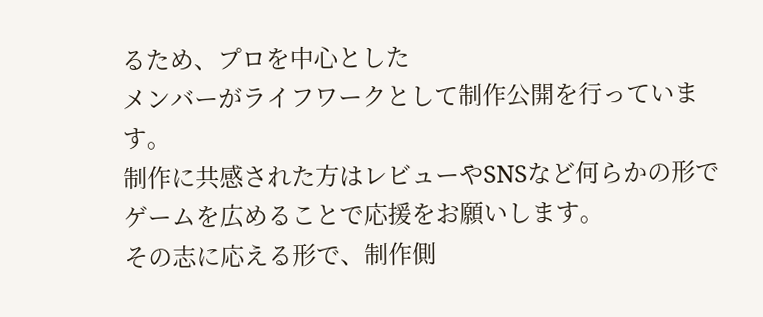るため、プロを中心とした
メンバーがライフワークとして制作公開を行っています。
制作に共感された方はレビューやSNSなど何らかの形で
ゲームを広めることで応援をお願いします。
その志に応える形で、制作側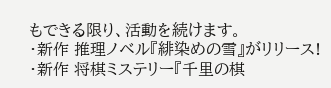もできる限り、活動を続けます。
・新作 推理ノベル『緋染めの雪』がリリース!
・新作 将棋ミステリー『千里の棋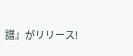譜』がリリース!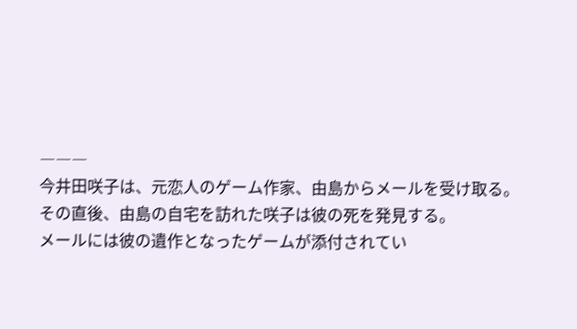―――
今井田咲子は、元恋人のゲーム作家、由島からメールを受け取る。
その直後、由島の自宅を訪れた咲子は彼の死を発見する。
メールには彼の遺作となったゲームが添付されてい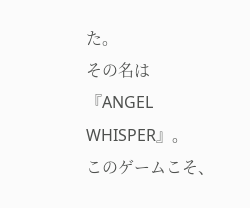た。
その名は『ANGEL WHISPER』。
このゲームこそ、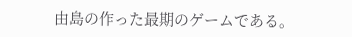由島の作った最期のゲームである。